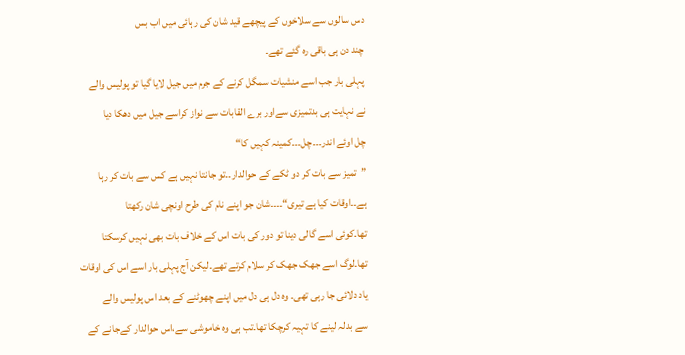دس سالوں سے سلاخوں کے پیچھے قید شان کی رہائی میں اب بس
چند دن ہی باقی رہ گئے تھے۔
پہلی بار جب اسے منشیات سمگل کرنے کے جرم میں جیل لایا گیا تو پولیس والے
نے نہایت ہی بدتمیزی سےاور برے القابات سے نواز کراسے جیل میں دھکا دیا
چل اوئے اندر۔۔۔چل۔۔۔کمینہ کہیں کا“
”تمیز سے بات کر دو ٹکے کے حوالدار۔۔تو جانتا نہیں ہے کس سے بات کر رہا
ہے۔۔اوقات کیا ہے تیری“۔۔۔۔شان جو اپنے نام کی طرح اونچی شان رکھتا
تھا۔کوئی اسے گالی دینا تو دور کی بات اس کے خلاف بات بھی نہیں کرسکتا
تھا۔لوگ اسے جھک جھک کر سلام کرتے تھے۔لیکن آج پہلی بار اسے اس کی اوقات
یاد دلائی جا رہی تھی۔ وہ دل ہی دل میں اپنے چھوٹنے کے بعد اس پولیس والے
سے بدلہ لینے کا تہیہ کرچکا تھا۔تب ہی وہ خاموشی سے،اس حوالدار کےجانے کے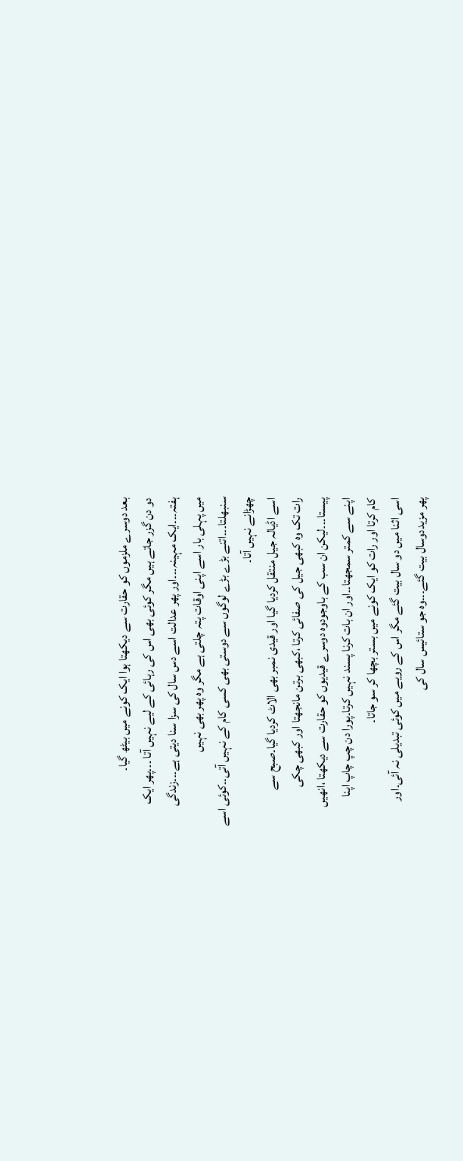بعد دوسرے ملزموں کو حقارت سے دیکھتا ہوا ایک کونے میں بیٹھ گیا۔
دو دن گزر جاتے ہیں مگر کوئی بھی اس کی رہائی کے لیے نہیں آتا ۔۔۔پھر ایک
ہفتہ۔۔۔ایک مہینہ۔۔۔اور پھر عدالت اسے دس سال کی سزا سنا دیتی ہے۔۔۔زندگی
میں پہلی بار اسے اپنی اوقات پتہ چلتی ہے مگر وہ پھر بھی نہیں
سنبھلتا۔۔۔اتنے بڑے بڑے لوگوں سے دوستی بھی کسی کام کے نہیں آتی۔۔کوئی اسے
چھڑانے نہیں آتا۔
اسے اڈیالہ جیل منتقل کردیا گیا اور قیدی نمبر بھی الاٹ کردیا گیا۔صبح سے
رات تک وہ کبھی جیل کی صفائی کرتا ،کبھی برتن مانجھتا اور کبھی چکی
پیستا۔۔۔لیکن ان سب کے باوجودوہ دوسرے قیدیوں کو حقارت سے دیکھتا ،انھیں
اپنے سے کمتر سمجھتا۔۔اور ان بات کرنا پسند نہیں کرتا۔پورا دن چپ چاپ اپنا
کام کرتا اور رات کو ایک کونے میں بستر بچھا کر سو جاتا۔
اسی اثنا میں دو سال بیت گئے مگر اس کے رویے میں کوئی تبدیلی نہ آئی۔اور
پھر مزیددوسال بیت گئے۔۔۔وہ جو ستائیس سال کی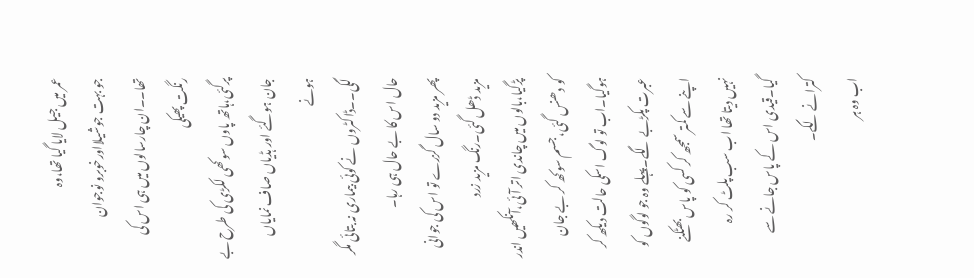عمر میں جیل لایا گیا تھا،وہ
جو بہت جوشیلااورخوبرو نوجوان تھا۔۔ان چارسالوں میں ہی اس کی رنگت پھیکی
پرگئی،ہاتھ پاوں سوکھی لکڑی کی طرح بے جان ہوگئے اور ہڈیاں صاف نمایاں ہونے
لگی۔۔ڈاکٹروں نے کوئی بیماری نہ بتائی مگر حال اس کا بے حال ہی رہا۔
پھر مزید دو سال گزرے تو اس کی جوانی مزید ڈھل گئی۔رنگ مزید زرد
پڑگیا،بالوں میں چاندی اتر آئی،آنکھیں اندر کو دھنس گئی،جسم سوکھ کر بے جان
ہوگیا۔اب تو لوگ اسکی حالت دیکھ کر عبرت پکڑبے لگے۔پہلے وہ جو لوگوں کو
اپنے سے کمتر سمجھ کر کسی کو پاس بھٹکنے نہیں دیتا تھا اب سب پلٹ کر رہ
گیا۔قیدی اس کے پاس جانے سے کترانے لگے۔
اب وہ ہر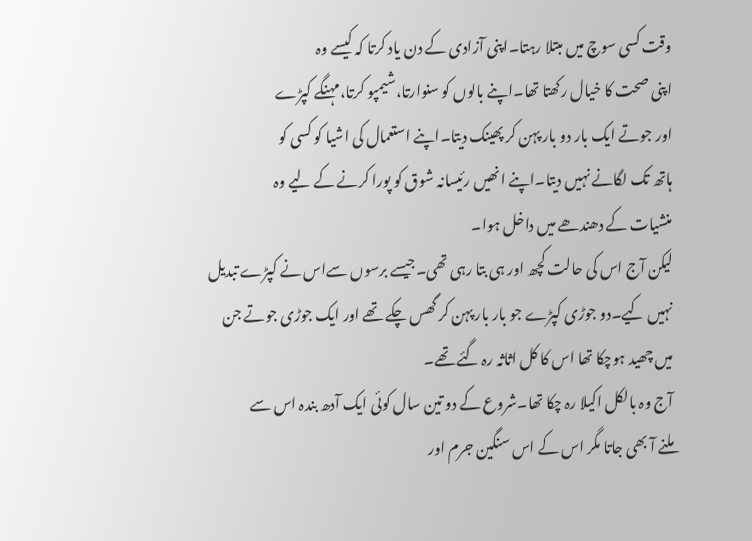وقت کسی سوچ میں مبتلا رہتا۔اپنی آزادی کے دن یاد کرتا کہ کیسے وہ
اپنی صحت کا خیال رکھتا تھا۔اپنے بالوں کو سنوارتا،شیمپو کرتا،مہنگے کپڑے
اور جوتے ایک بار دو بار پہن کر پھینک دیتا۔اپنے استعمال کی اشیا کو کسی کو
ہاتھ تک لگانے نہیں دیتا۔اپنے انھیں رئیسانہ شوق کو پورا کرنے کے لیے وہ
منشیات کے دھندھے میں داخل ہوا۔
لیکن آج اس کی حالت کچھ اور ہی بتا رہی تھی۔جیسے برسوں سےاس نے کپڑے تبدیل
نہیں کیے۔دو جوڑی کپڑے جو بار بار پہن کر گھس چکے تھے اور ایک جوڑی جوتے جن
میں چھید ہوچکا تھا اس کا کل اثاثہ رہ گئے تھے۔
آج وہ بالکل اکیلا رہ چکا تھا۔شروع کے دو تین سال کوئی ایک آدھ بندہ اس سے
ملنے آ بھی جاتا مگر اس کے اس سنگین جرم اور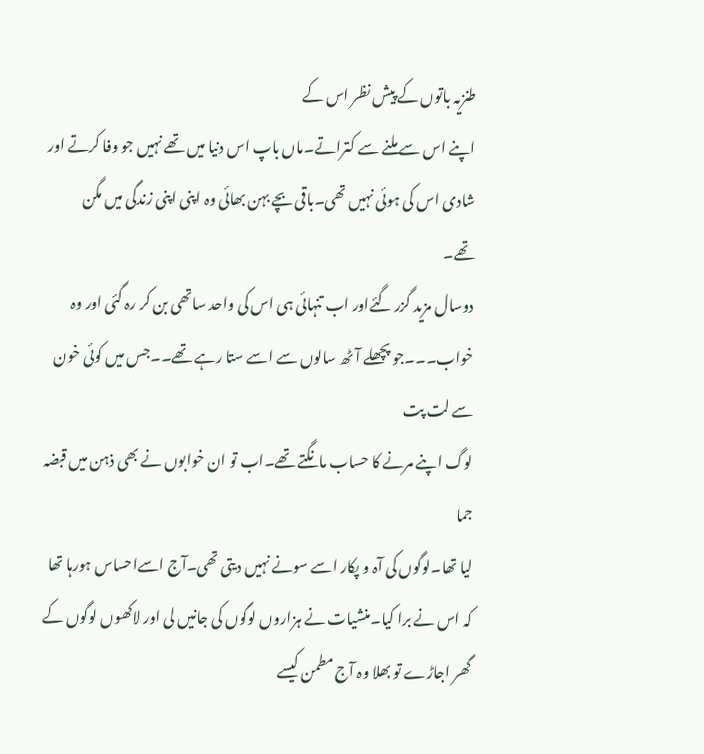طنزیہ باتوں کے پیش نظر اس کے
اپنے اس سے ملنے سے کتراتے۔ماں باپ اس دنیا میں تھے نہیں جو وفا کرتے اور
شادی اس کی ہوئی نہیں تھی۔باقی بچے بہن بھائی وہ اپنی اپنی زندگی میں مگن
تھے۔
دوسال مزید گزر گئےاور اب تنہائی ہی اس کی واحد ساتھی بن کر رہ گئی اور وہ
خواب۔۔۔جو پچھلے آٹھ سالوں سے اسے ستا رہے تھے۔۔جس میں کوئی خون سے لت پت
لوگ اپنے مرنے کا حساب مانگتے تھے۔اب تو ان خوابوں نے بھی ذہن میں قبضہ جما
لیا تھا۔لوگوں کی آہ و پکار اسے سونے نہیں دیتی تھی۔آج اسےاحساس ہورہا تھا
کہ اس نے برا کیا۔منشیات نے ہزاروں لوگوں کی جانیں لی اور لاکھوں لوگوں کے
گھر اجاڑے تو بھلا وہ آج مطمن کیسے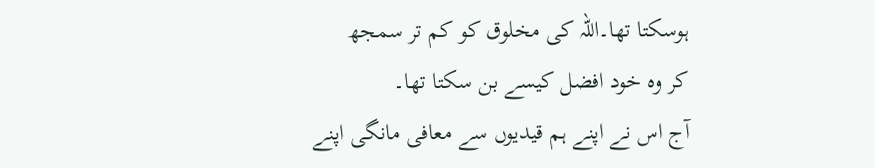ہوسکتا تھا۔اللہ کی مخلوق کو کم تر سمجھ
کر وہ خود افضل کیسے بن سکتا تھا۔
آج اس نے اپنے ہم قیدیوں سے معافی مانگی اپنے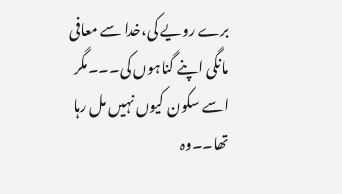برے رویے کی،خدا سے معافی
مانگی اپنے گناہوں کی۔۔۔مگر اسے سکون کیوں نہیں مل رہا تھا۔۔وہ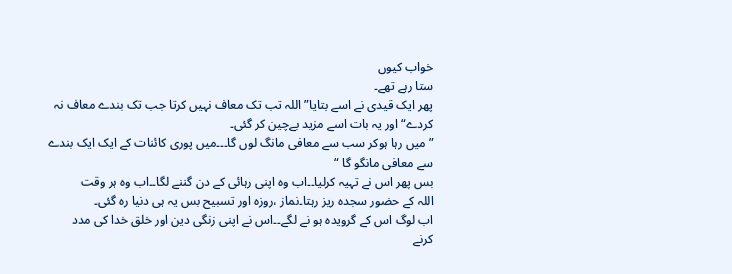خواب کیوں
ستا رہے تھے۔
پھر ایک قیدی نے اسے بتایا”اللہ تب تک معاف نہیں کرتا جب تک بندے معاف نہ
کردے“ اور یہ بات اسے مزید بےچین کر گئی۔
”میں رہا ہوکر سب سے معافی مانگ لوں گا۔۔۔میں پوری کائنات کے ایک ایک بندے
سے معافی مانگو گا “
بس پھر اس نے تہیہ کرلیا۔۔اب وہ اپنی رہائی کے دن گننے لگا۔۔اب وہ ہر وقت
اللہ کے حضور سجدہ ریز رہتا۔نماز ،روزہ اور تسبیح بس یہ ہی دنیا رہ گئی۔
اب لوگ اس کے گرویدہ ہو نے لگے۔۔اس نے اپنی زنگی دین اور خلق خدا کی مدد
کرنے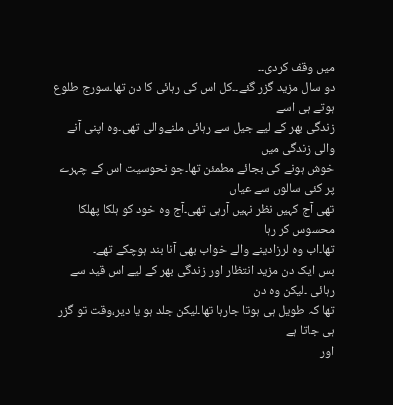میں وقف کردی۔۔
دو سال مزید گزر گئے۔۔کل اس کی رہائی کا دن تھا۔سورج طلوع ہوتے ہی اسے
زندگی بھر کے لیے جیل سے رہائی ملنےوالی تھی۔وہ اپنی آنے والی زندگی میں
خوش ہونے کی بجائے مطمئن تھا۔جو نحوسیت اس کے چہرے پر کئی سالوں سے عیاں
تھی آج کہیں نظر نہیں آرہی تھی۔آج وہ خود کو ہلکا پھلکا محسوس کر رہا
تھا۔اب وہ لرزادینے والے خواب بھی آنا بند ہوچکے تھے۔
بس ایک دن مزید انتظار اور زندگی بھر کے لیے اس قید سے رہائی ۔لیکن وہ دن
تھا کہ طویل ہی ہوتا جارہا تھا۔لیکن جلد ہو یا دیر،وقت تو گزر ہی جاتا ہے
اور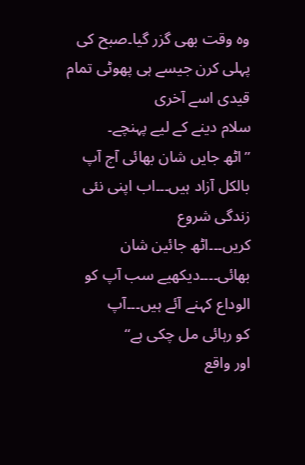وہ وقت بھی گزر گیا۔صبح کی پہلی کرن جیسے ہی پھوٹی تمام قیدی اسے آخری
سلام دینے کے لیے پہنچے۔
”اٹھ جایں شان بھائی آج آپ بالکل آزاد ہیں۔۔۔اب اپنی نئی زندگی شروع
کریں۔۔۔اٹھ جائین شان بھائی۔۔۔۔دیکھیے سب آپ کو الوداع کہنے آئے ہیں۔۔۔آپ
کو رہائی مل چکی ہے“
اور واقع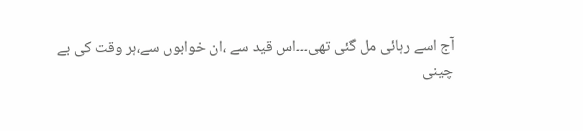آج اسے رہائی مل گئی تھی۔۔۔اس قید سے ،ان خوابوں سے،ہر وقت کی بے
چینی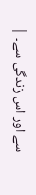سے اور اس زندگی سے۔ |